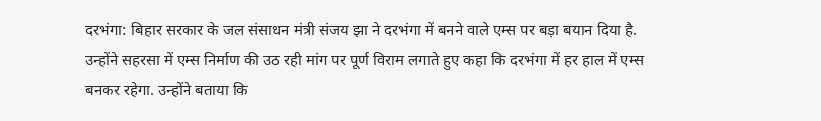दरभंगा: बिहार सरकार के जल संसाधन मंत्री संजय झा ने दरभंगा में बनने वाले एम्स पर बड़ा बयान दिया है. उन्होंने सहरसा में एम्स निर्माण की उठ रही मांग पर पूर्ण विराम लगाते हुए कहा कि दरभंगा में हर हाल में एम्स बनकर रहेगा. उन्होंने बताया कि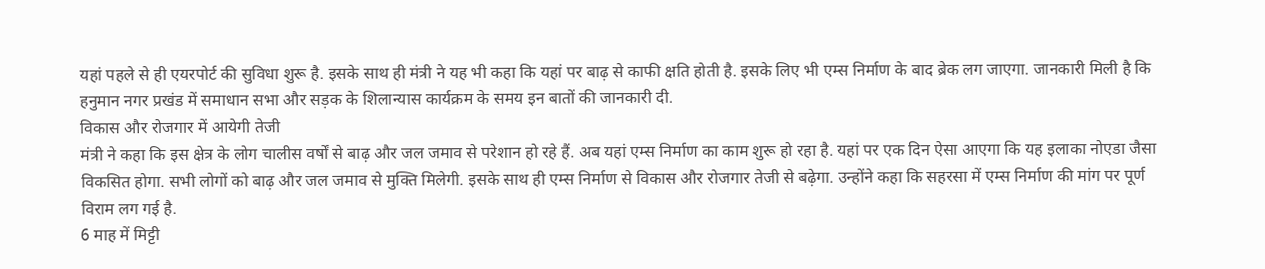यहां पहले से ही एयरपोर्ट की सुविधा शुरू है. इसके साथ ही मंत्री ने यह भी कहा कि यहां पर बाढ़ से काफी क्षति होती है. इसके लिए भी एम्स निर्माण के बाद ब्रेक लग जाएगा. जानकारी मिली है कि हनुमान नगर प्रखंड में समाधान सभा और सड़क के शिलान्यास कार्यक्रम के समय इन बातों की जानकारी दी.
विकास और रोजगार में आयेगी तेजी
मंत्री ने कहा कि इस क्षेत्र के लोग चालीस वर्षों से बाढ़ और जल जमाव से परेशान हो रहे हैं. अब यहां एम्स निर्माण का काम शुरू हो रहा है. यहां पर एक दिन ऐसा आएगा कि यह इलाका नोएडा जैसा विकसित होगा. सभी लोगों को बाढ़ और जल जमाव से मुक्ति मिलेगी. इसके साथ ही एम्स निर्माण से विकास और रोजगार तेजी से बढ़ेगा. उन्होंने कहा कि सहरसा में एम्स निर्माण की मांग पर पूर्ण विराम लग गई है.
6 माह में मिट्टी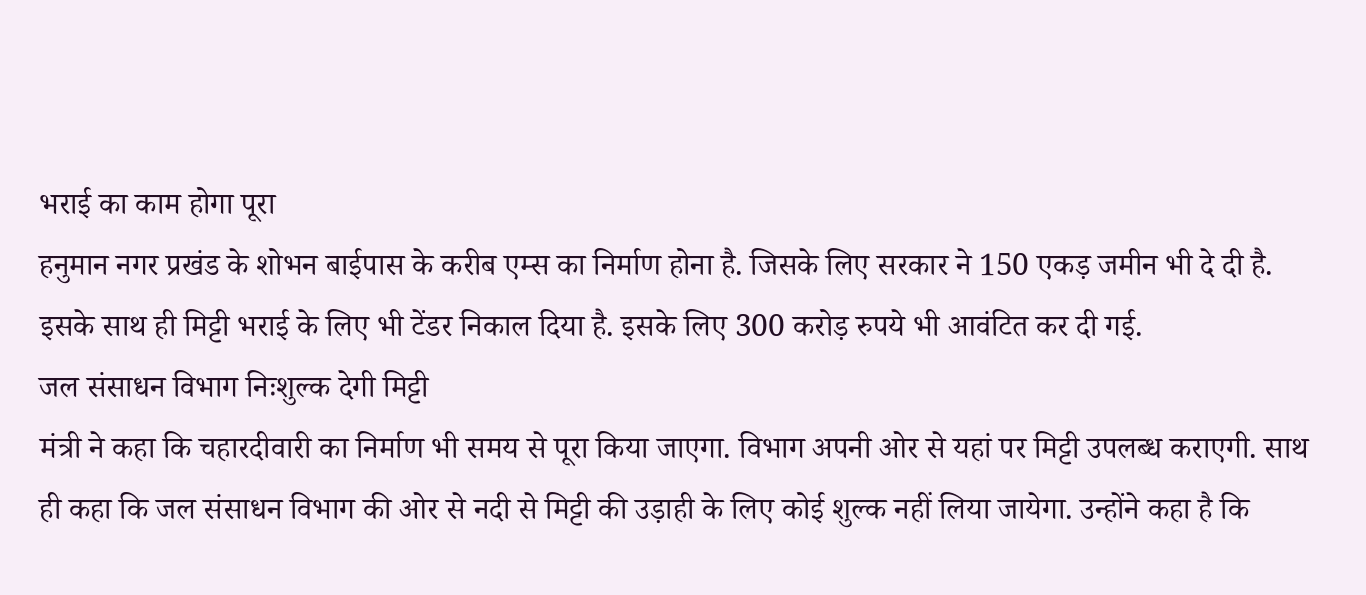भराई का काम होगा पूरा
हनुमान नगर प्रखंड के शोभन बाईपास के करीब एम्स का निर्माण होना है. जिसके लिए सरकार ने 150 एकड़ जमीन भी दे दी है. इसके साथ ही मिट्टी भराई के लिए भी टेंडर निकाल दिया है. इसके लिए 300 करोड़ रुपये भी आवंटित कर दी गई.
जल संसाधन विभाग निःशुल्क देगी मिट्टी
मंत्री ने कहा कि चहारदीवारी का निर्माण भी समय से पूरा किया जाएगा. विभाग अपनी ओर से यहां पर मिट्टी उपलब्ध कराएगी. साथ ही कहा कि जल संसाधन विभाग की ओर से नदी से मिट्टी की उड़ाही के लिए कोई शुल्क नहीं लिया जायेगा. उन्होंने कहा है कि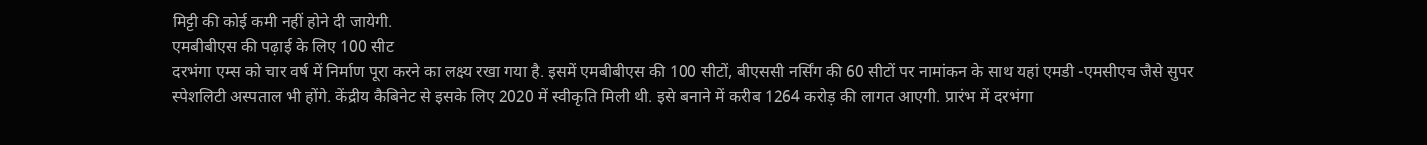मिट्टी की कोई कमी नहीं होने दी जायेगी.
एमबीबीएस की पढ़ाई के लिए 100 सीट
दरभंगा एम्स को चार वर्ष में निर्माण पूरा करने का लक्ष्य रखा गया है. इसमें एमबीबीएस की 100 सीटों, बीएससी नर्सिंग की 60 सीटों पर नामांकन के साथ यहां एमडी -एमसीएच जैसे सुपर स्पेशलिटी अस्पताल भी होंगे. केंद्रीय कैबिनेट से इसके लिए 2020 में स्वीकृति मिली थी. इसे बनाने में करीब 1264 करोड़ की लागत आएगी. प्रारंभ में दरभंगा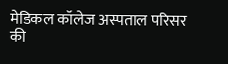मेडिकल कॉलेज अस्पताल परिसर की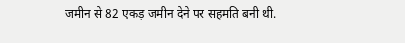जमीन से 82 एकड़ जमीन देने पर सहमति बनी थी.